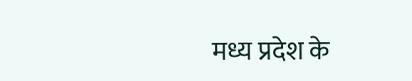मध्य प्रदेश के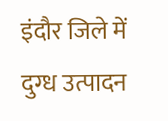इंदौर जिले में दुग्ध उत्पादन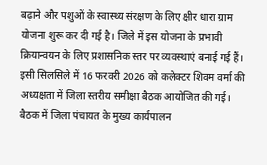बढ़ाने और पशुओं के स्वास्थ्य संरक्षण के लिए क्षीर धारा ग्राम योजना शुरू कर दी गई है। जिले में इस योजना के प्रभावी क्रियान्वयन के लिए प्रशासनिक स्तर पर व्यवस्थाएं बनाई गई हैं। इसी सिलसिले में 16 फरवरी 2026 को कलेक्टर शिवम वर्मा की अध्यक्षता में जिला स्तरीय समीक्षा बैठक आयोजित की गई।
बैठक में जिला पंचायत के मुख्य कार्यपालन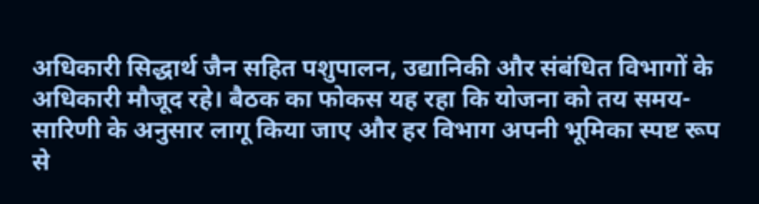अधिकारी सिद्धार्थ जैन सहित पशुपालन, उद्यानिकी और संबंधित विभागों के अधिकारी मौजूद रहे। बैठक का फोकस यह रहा कि योजना को तय समय-सारिणी के अनुसार लागू किया जाए और हर विभाग अपनी भूमिका स्पष्ट रूप से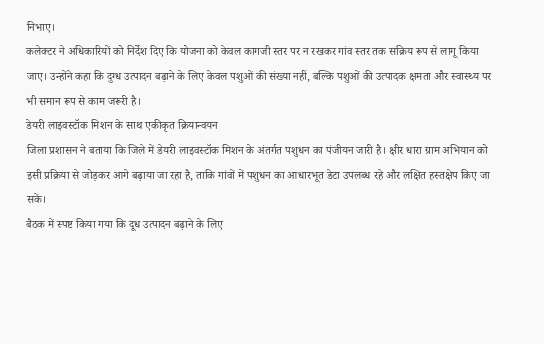निभाए।
कलेक्टर ने अधिकारियों को निर्देश दिए कि योजना को केवल कागजी स्तर पर न रखकर गांव स्तर तक सक्रिय रूप से लागू किया जाए। उन्होंने कहा कि दुग्ध उत्पादन बढ़ाने के लिए केवल पशुओं की संख्या नहीं, बल्कि पशुओं की उत्पादक क्षमता और स्वास्थ्य पर भी समान रूप से काम जरूरी है।
डेयरी लाइवस्टॉक मिशन के साथ एकीकृत क्रियान्वयन
जिला प्रशासन ने बताया कि जिले में डेयरी लाइवस्टॉक मिशन के अंतर्गत पशुधन का पंजीयन जारी है। क्षीर धारा ग्राम अभियान को इसी प्रक्रिया से जोड़कर आगे बढ़ाया जा रहा है, ताकि गांवों में पशुधन का आधारभूत डेटा उपलब्ध रहे और लक्षित हस्तक्षेप किए जा सकें।
बैठक में स्पष्ट किया गया कि दूध उत्पादन बढ़ाने के लिए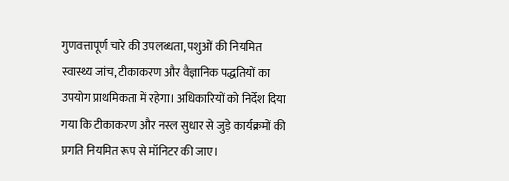गुणवत्तापूर्ण चारे की उपलब्धता, पशुओं की नियमित स्वास्थ्य जांच, टीकाकरण और वैज्ञानिक पद्धतियों का उपयोग प्राथमिकता में रहेगा। अधिकारियों को निर्देश दिया गया कि टीकाकरण और नस्ल सुधार से जुड़े कार्यक्रमों की प्रगति नियमित रूप से मॉनिटर की जाए।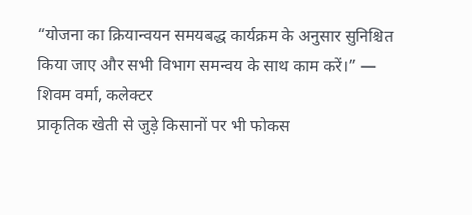“योजना का क्रियान्वयन समयबद्ध कार्यक्रम के अनुसार सुनिश्चित किया जाए और सभी विभाग समन्वय के साथ काम करें।” — शिवम वर्मा, कलेक्टर
प्राकृतिक खेती से जुड़े किसानों पर भी फोकस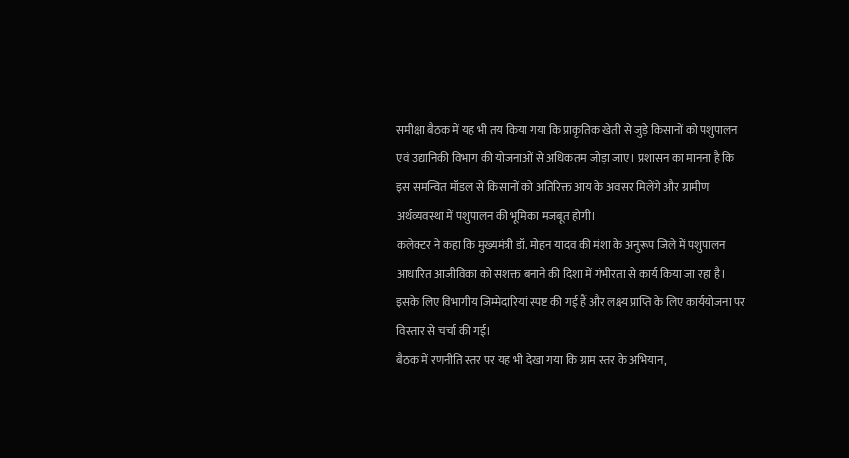समीक्षा बैठक में यह भी तय किया गया कि प्राकृतिक खेती से जुड़े किसानों को पशुपालन एवं उद्यानिकी विभाग की योजनाओं से अधिकतम जोड़ा जाए। प्रशासन का मानना है कि इस समन्वित मॉडल से किसानों को अतिरिक्त आय के अवसर मिलेंगे और ग्रामीण अर्थव्यवस्था में पशुपालन की भूमिका मजबूत होगी।
कलेक्टर ने कहा कि मुख्यमंत्री डॉ. मोहन यादव की मंशा के अनुरूप जिले में पशुपालन आधारित आजीविका को सशक्त बनाने की दिशा में गंभीरता से कार्य किया जा रहा है। इसके लिए विभागीय जिम्मेदारियां स्पष्ट की गई हैं और लक्ष्य प्राप्ति के लिए कार्ययोजना पर विस्तार से चर्चा की गई।
बैठक में रणनीति स्तर पर यह भी देखा गया कि ग्राम स्तर के अभियान,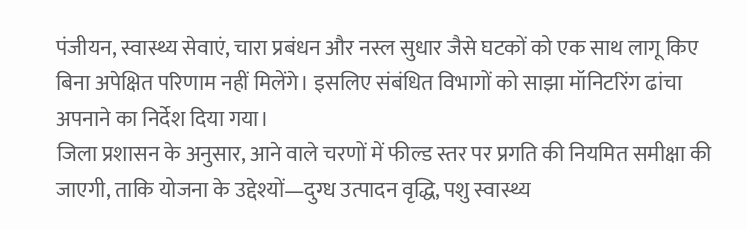पंजीयन, स्वास्थ्य सेवाएं, चारा प्रबंधन और नस्ल सुधार जैसे घटकों को एक साथ लागू किए बिना अपेक्षित परिणाम नहीं मिलेंगे। इसलिए संबंधित विभागों को साझा मॉनिटरिंग ढांचा अपनाने का निर्देश दिया गया।
जिला प्रशासन के अनुसार, आने वाले चरणों में फील्ड स्तर पर प्रगति की नियमित समीक्षा की जाएगी, ताकि योजना के उद्देश्यों—दुग्ध उत्पादन वृद्धि, पशु स्वास्थ्य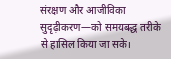संरक्षण और आजीविका सुदृढ़ीकरण—को समयबद्ध तरीके से हासिल किया जा सके।